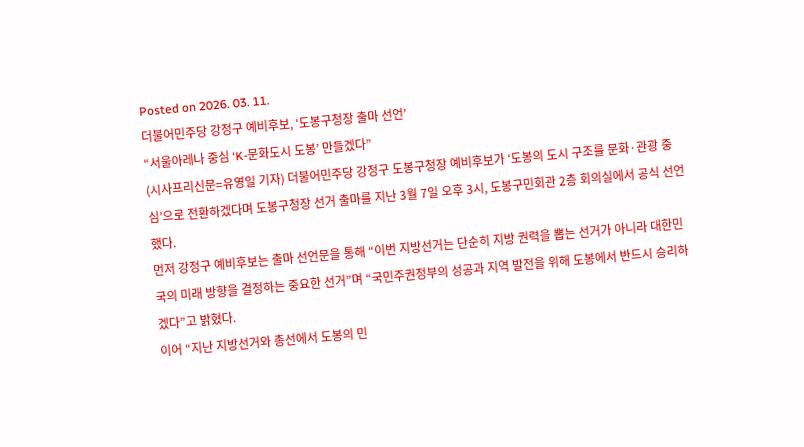Posted on 2026. 03. 11.
더불어민주당 강정구 예비후보, ‘도봉구청장 출마 선언’
“서울아레나 중심 ‘K-문화도시 도봉’ 만들겠다”
(시사프리신문=유영일 기자) 더불어민주당 강정구 도봉구청장 예비후보가 ‘도봉의 도시 구조를 문화·관광 중심’으로 전환하겠다며 도봉구청장 선거 출마를 지난 3월 7일 오후 3시, 도봉구민회관 2층 회의실에서 공식 선언했다.
먼저 강정구 예비후보는 출마 선언문을 통해 “이번 지방선거는 단순히 지방 권력을 뽑는 선거가 아니라 대한민국의 미래 방향을 결정하는 중요한 선거”며 “국민주권정부의 성공과 지역 발전을 위해 도봉에서 반드시 승리하겠다”고 밝혔다.
이어 “지난 지방선거와 총선에서 도봉의 민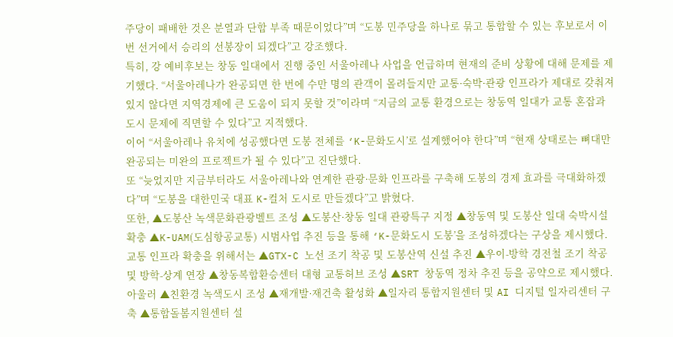주당이 패배한 것은 분열과 단합 부족 때문이었다”며 “도봉 민주당을 하나로 묶고 통합할 수 있는 후보로서 이번 선거에서 승리의 선봉장이 되겠다”고 강조했다.
특히, 강 예비후보는 창동 일대에서 진행 중인 서울아레나 사업을 언급하며 현재의 준비 상황에 대해 문제를 제기했다. “서울아레나가 완공되면 한 번에 수만 명의 관객이 몰려들지만 교통·숙박·관광 인프라가 제대로 갖춰져 있지 않다면 지역경제에 큰 도움이 되지 못할 것”이라며 “지금의 교통 환경으로는 창동역 일대가 교통 혼잡과 도시 문제에 직면할 수 있다”고 지적했다.
이어 “서울아레나 유치에 성공했다면 도봉 전체를 ‘K-문화도시’로 설계했어야 한다”며 “현재 상태로는 뼈대만 완공되는 미완의 프로젝트가 될 수 있다”고 진단했다.
또 “늦었지만 지금부터라도 서울아레나와 연계한 관광·문화 인프라를 구축해 도봉의 경제 효과를 극대화하겠다”며 “도봉을 대한민국 대표 K-컬처 도시로 만들겠다”고 밝혔다.
또한, ▲도봉산 녹색문화관광벨트 조성 ▲도봉산·창동 일대 관광특구 지정 ▲창동역 및 도봉산 일대 숙박시설 확충 ▲K-UAM(도심항공교통) 시범사업 추진 등을 통해 ‘K-문화도시 도봉’을 조성하겠다는 구상을 제시했다.
교통 인프라 확충을 위해서는 ▲GTX-C 노선 조기 착공 및 도봉산역 신설 추진 ▲우이-방학 경전철 조기 착공 및 방학-상계 연장 ▲창동복합환승센터 대형 교통허브 조성 ▲SRT 창동역 정차 추진 등을 공약으로 제시했다.
아울러 ▲친환경 녹색도시 조성 ▲재개발·재건축 활성화 ▲일자리 통합지원센터 및 AI 디지털 일자리센터 구축 ▲통합돌봄지원센터 설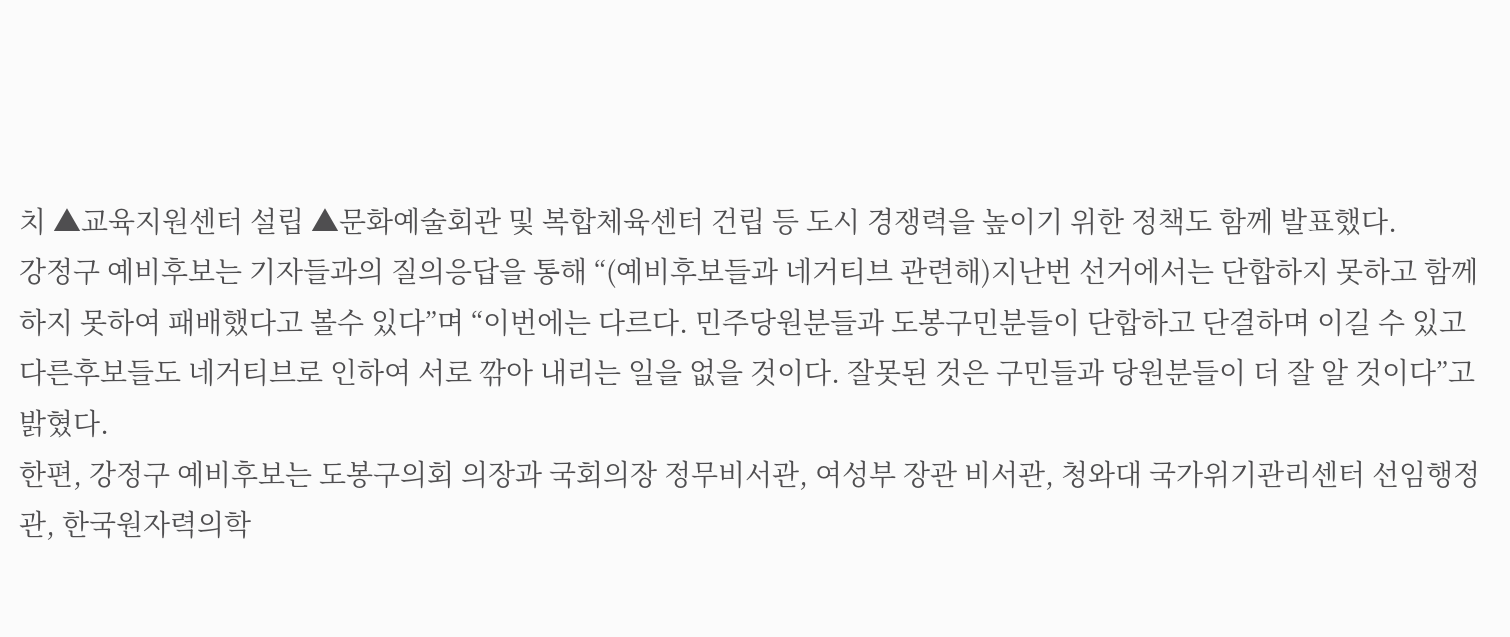치 ▲교육지원센터 설립 ▲문화예술회관 및 복합체육센터 건립 등 도시 경쟁력을 높이기 위한 정책도 함께 발표했다.
강정구 예비후보는 기자들과의 질의응답을 통해 “(예비후보들과 네거티브 관련해)지난번 선거에서는 단합하지 못하고 함께 하지 못하여 패배했다고 볼수 있다”며 “이번에는 다르다. 민주당원분들과 도봉구민분들이 단합하고 단결하며 이길 수 있고 다른후보들도 네거티브로 인하여 서로 깎아 내리는 일을 없을 것이다. 잘못된 것은 구민들과 당원분들이 더 잘 알 것이다”고 밝혔다.
한편, 강정구 예비후보는 도봉구의회 의장과 국회의장 정무비서관, 여성부 장관 비서관, 청와대 국가위기관리센터 선임행정관, 한국원자력의학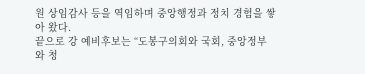원 상임감사 등을 역임하며 중앙행정과 정치 경험을 쌓아 왔다.
끝으로 강 예비후보는 “도봉구의회와 국회, 중앙정부와 청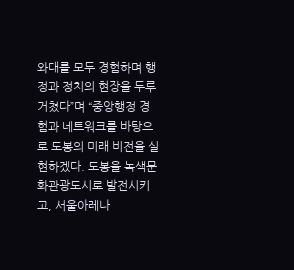와대를 모두 경험하며 행정과 정치의 현장을 두루 거쳤다”며 “중앙행정 경험과 네트워크를 바탕으로 도봉의 미래 비전을 실현하겠다. 도봉을 녹색문화관광도시로 발전시키고, 서울아레나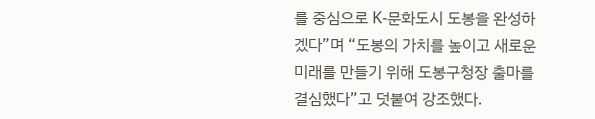를 중심으로 K-문화도시 도봉을 완성하겠다”며 “도봉의 가치를 높이고 새로운 미래를 만들기 위해 도봉구청장 출마를 결심했다”고 덧붙여 강조했다.